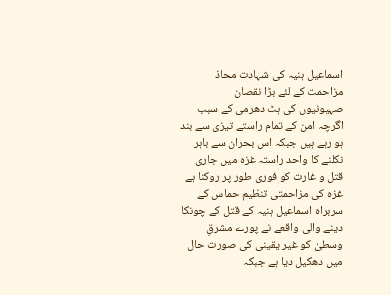اسماعیل ہنیہ کی شہادت محاذ مزاحمت کے لئے بڑا نقصان
صہیونیوں کی ہٹ دھرمی کے سبب اگرچہ امن کے تمام راستے تیزی سے بند ہو رہے ہیں جبکہ اس بحران سے باہر نکلنے کا واحد راستہ غزہ میں جاری قتل و غارت کو فوری طور پر روکنا ہے
غزہ کی مزاحمتی تنظیم حماس کے سربراہ اسماعیل ہنیہ کے قتل کے چونکا دینے والی واقعے نے پورے مشرقِ وسطیٰ کو غیر یقینی کی صورت حال میں دھکیل دیا ہے جبکہ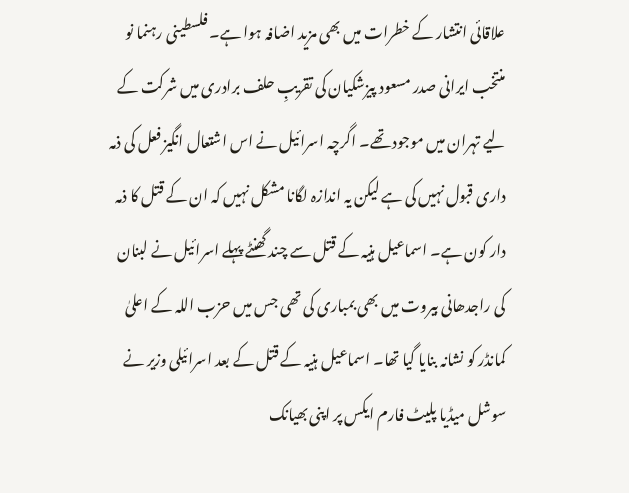علاقائی انتشار کے خطرات میں بھی مزید اضافہ ہوا ہے۔ فلسطینی رہنما نو منتخب ایرانی صدر مسعود پیزشکیان کی تقریبِ حلف برادری میں شرکت کے لیے تہران میں موجود تھے۔ اگرچہ اسرائیل نے اس اشتعال انگیز فعل کی ذمہ داری قبول نہیں کی ہے لیکن یہ اندازہ لگانا مشکل نہیں کہ ان کے قتل کا ذمہ دار کون ہے۔ اسماعیل ہنیہ کے قتل سے چند گھنٹے پہلے اسرائیل نے لبنان کی راجدھانی بیروت میں بھی بمباری کی تھی جس میں حزب اللہ کے اعلیٰ کمانڈر کو نشانہ بنایا گیا تھا۔ اسماعیل ہنیہ کے قتل کے بعد اسرائیلی وزیر نے سوشل میڈیا پلیٹ فارم ایکس پر اپنی بھیانک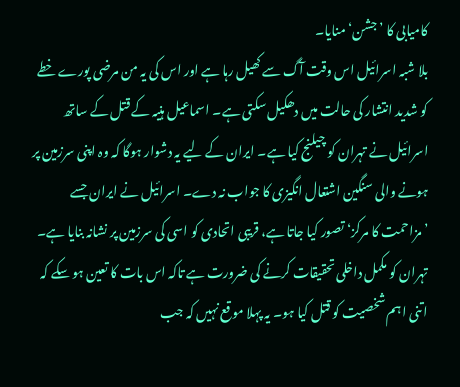کامیابی کا ’جشن‘ منایا۔
بلا شبہ اسرائیل اس وقت آگ سے کھیل رہا ہے اور اس کی یہ من مرضی پورے خطے کو شدید انتشار کی حالت میں دھکیل سکتی ہے۔ اسماعیل ہنیہ کے قتل کے ساتھ اسرائیل نے تہران کو چیلنج کیا ہے۔ ایران کے لیے یہ دشوار ہوگا کہ وہ اپنی سرزمین پر ہونے والی سنگین اشتعال انگیزی کا جواب نہ دے۔ اسرائیل نے ایران جسے ’مزاحمت کا مرکز‘ تصور کیا جاتا ہے، قریبی اتحادی کو اسی کی سرزمین پر نشانہ بنایا ہے۔ تہران کو مکمل داخلی تحقیقات کرنے کی ضرورت ہے تاکہ اس بات کا تعین ہو سکے کہ اتنی اہم شخصیت کو قتل کیا ہو۔ یہ پہلا موقع نہیں کہ جب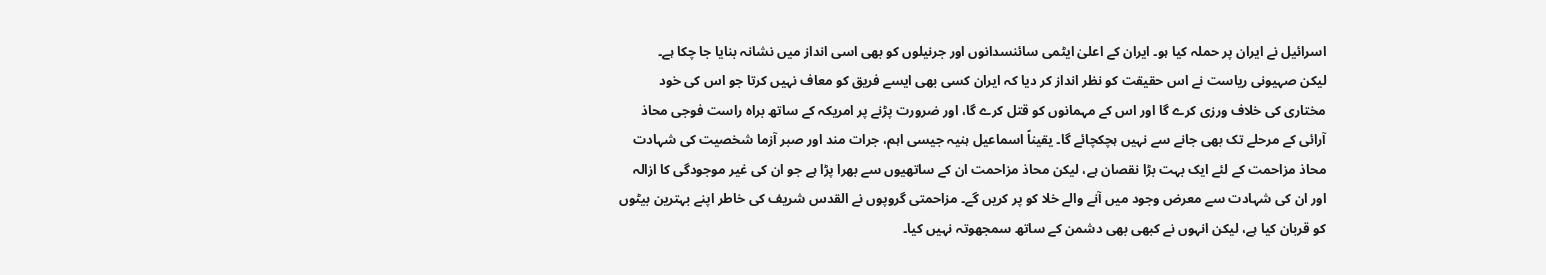اسرائیل نے ایران پر حملہ کیا ہو۔ ایران کے اعلیٰ ایٹمی سائنسدانوں اور جرنیلوں کو بھی اسی انداز میں نشانہ بنایا جا چکا ہے۔
لیکن صہیونی ریاست نے اس حقیقت کو نظر انداز کر دیا کہ ایران کسی بھی ایسے فریق کو معاف نہیں کرتا جو اس کی خود مختاری کی خلاف ورزی کرے گا اور اس کے مہمانوں کو قتل کرے گا، اور ضرورت پڑنے پر امریکہ کے ساتھ براہ راست فوجی محاذ آرائی کے مرحلے تک بھی جانے سے نہیں ہچکچائے گا۔ یقیناً اسماعیل ہنیہ جیسی اہم، جرات مند اور صبر آزما شخصیت کی شہادت محاذ مزاحمت کے لئے ایک بہت بڑا نقصان ہے، لیکن محاذ مزاحمت ان کے ساتھیوں سے بھرا پڑا ہے جو ان کی غیر موجودگی کا ازالہ اور ان کی شہادت سے معرض وجود میں آنے والے خلا کو پر کریں گے۔ مزاحمتی گروپوں نے القدس شریف کی خاطر اپنے بہترین بیٹوں کو قربان کیا ہے، لیکن انہوں نے کبھی بھی دشمن کے ساتھ سمجھوتہ نہیں کیا۔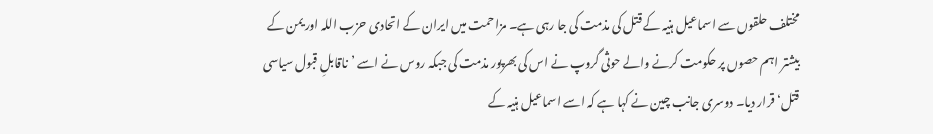مختلف حلقوں سے اسماعیل ہنیہ کے قتل کی مذمت کی جا رہی ہے۔ مزاحمت میں ایران کے اتحادی حزب اللہ اور یمن کے بیشتر اہم حصوں پر حکومت کرنے والے حوثی گروپ نے اس کی بھرپور مذمت کی جبکہ روس نے اسے ’ناقابلِ قبول سیاسی قتل‘ قرار دیا۔ دوسری جانب چین نے کہا ہے کہ اسے اسماعیل ہنیہ کے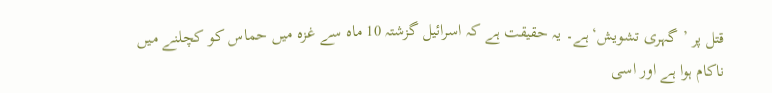قتل پر ’گہری تشویش‘ ہے۔ یہ حقیقت ہے کہ اسرائیل گزشتہ 10 ماہ سے غزہ میں حماس کو کچلنے میں ناکام ہوا ہے اور اسی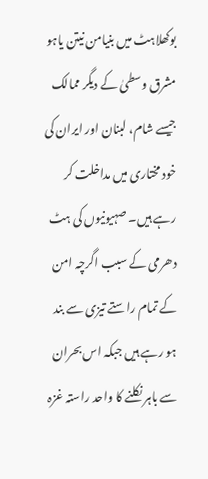بوکھلاہٹ میں بنیامن نیتن یاہو مشرق وسطیٰ کے دیگر ممالک جیسے شام، لبنان اور ایران کی خود مختاری میں مداخلت کر رہے ہیں۔ صہیونیوں کی ہٹ دھرمی کے سبب اگرچہ امن کے تمام راستے تیزی سے بند ہو رہے ہیں جبکہ اس بحران سے باہر نکلنے کا واحد راستہ غزہ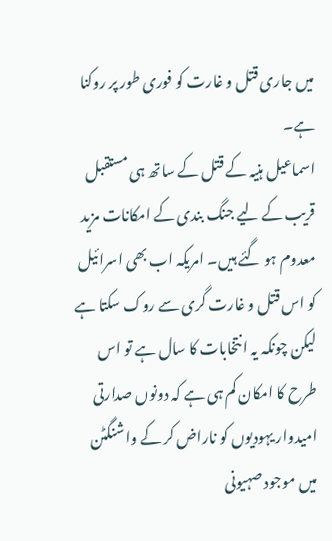میں جاری قتل و غارت کو فوری طور پر روکنا ہے۔
اسماعیل ہنیہ کے قتل کے ساتھ ہی مستقبل قریب کے لیے جنگ بندی کے امکانات مزید معدوم ہو گئے ہیں۔ امریکہ اب بھی اسرائیل کو اس قتل و غارت گری سے روک سکتا ہے لیکن چونکہ یہ انتخابات کا سال ہے تو اس طرح کا امکان کم ہی ہے کہ دونوں صدارتی امیدوار یہودیوں کو ناراض کر کے واشنگٹن میں موجود صہیونی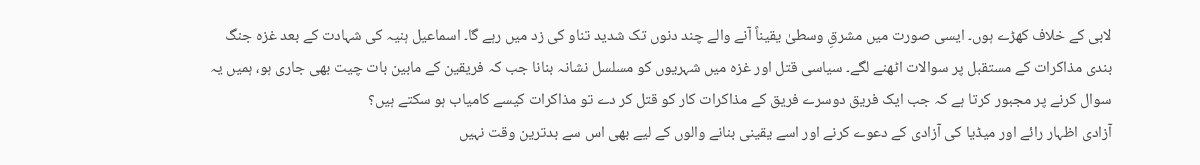لابی کے خلاف کھڑے ہوں۔ ایسی صورت میں مشرقِ وسطیٰ یقیناً آنے والے چند دنوں تک شدید تناو کی زد میں رہے گا۔ اسماعیل ہنیہ کی شہادت کے بعد غزہ جنگ بندی مذاکرات کے مستقبل پر سوالات اٹھنے لگے۔ سیاسی قتل اور غزہ میں شہریوں کو مسلسل نشانہ بنانا جب کہ فریقین کے مابین بات چیت بھی جاری ہو، ہمیں یہ سوال کرنے پر مجبور کرتا ہے کہ جب ایک فریق دوسرے فریق کے مذاکرات کار کو قتل کر دے تو مذاکرات کیسے کامیاب ہو سکتے ہیں؟
آزادی اظہار رائے اور میڈیا کی آزادی کے دعوے کرنے اور اسے یقینی بنانے والوں کے لیے بھی اس سے بدترین وقت نہیں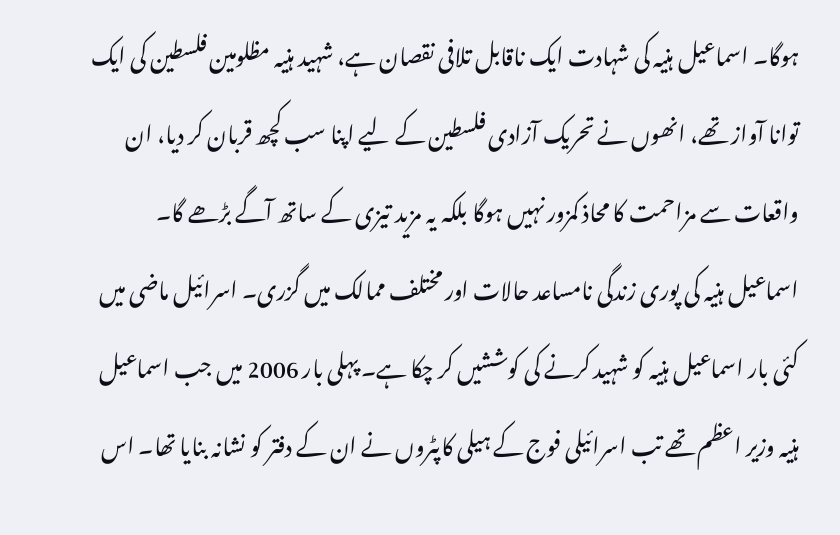ہوگا۔ اسماعیل ہنیہ کی شہادت ایک ناقابل تلافی نقصان ہے، شہید ہنیہ مظلومین فلسطین کی ایک توانا آواز تھے، انھوں نے تحریک آزادی فلسطین کے لیے اپنا سب کچھ قربان کر دیا، ان واقعات سے مزاحمت کا محاذ کمزور نہیں ہوگا بلکہ یہ مزید تیزی کے ساتھ آگے بڑھے گا۔ اسماعیل ہنیہ کی پوری زندگی نامساعد حالات اور مختلف ممالک میں گزری۔ اسرائیل ماضی میں کئی بار اسماعیل ہنیہ کو شہید کرنے کی کوششیں کر چکا ہے۔ پہلی بار 2006 میں جب اسماعیل ہنیہ وزیر اعظم تھے تب اسرائیلی فوج کے ہیلی کاپٹروں نے ان کے دفتر کو نشانہ بنایا تھا۔ اس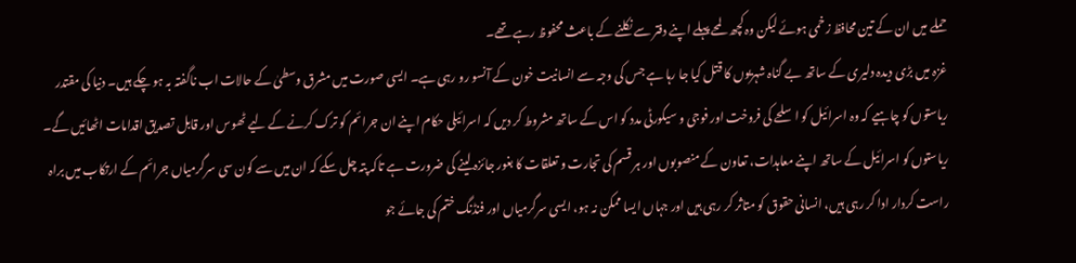حملے میں ان کے تین محافظ زخمی ہوئے لیکن وہ کچھ لمحے پہلے اپنے دفتر سے نکلنے کے باعث محفوظ رہے تھے۔
غزہ میں بڑی دیدہ دلیری کے ساتھ بے گناہ شہریوں کا قتل کیا جا رہا ہے جس کی وجہ سے انسانیت خون کے آنسو رو رہی ہے۔ ایسی صورت میں مشرق وسطیٰ کے حالات اب ناگفتہ بہ ہو چکے ہیں۔ دنیا کی مقتدر ریاستوں کو چاہیے کہ وہ اسرائیل کو اسلحے کی فروخت اور فوجی و سیکورٹی مدد کو اس کے ساتھ مشروط کر دیں کہ اسرائیلی حکام اپنے ان جرائم کو ترک کرنے کے لیے ٹھوس اور قابل تصدیق اقدامات اٹھائیں گے۔ ریاستوں کو اسرائیل کے ساتھ اپنے معاہدات، تعاون کے منصوبوں اور ہر قسم کی تجارت و تعلقات کا بغور جائزہ لینے کی ضرورت ہے تاکہ پتہ چل سکے کہ ان میں سے کون سی سرگرمیاں جرائم کے ارتکاب میں براہ راست کردار ادا کر رہی ہیں، انسانی حقوق کو متاثر کر رہی ہیں اور جہاں ایسا ممکن نہ ہو، ایسی سرگرمیاں اور فنڈنگ ختم کی جائے جو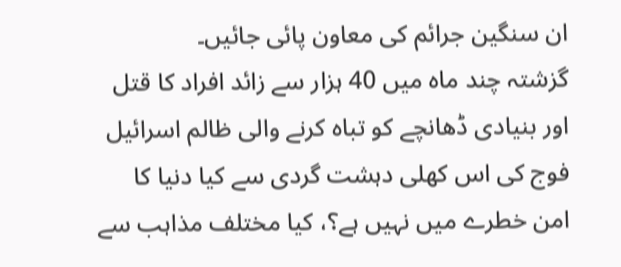ان سنگین جرائم کی معاون پائی جائیں۔
گزشتہ چند ماہ میں 40 ہزار سے زائد افراد کا قتل اور بنیادی ڈھانچے کو تباہ کرنے والی ظالم اسرائیل فوج کی اس کھلی دہشت گردی سے کیا دنیا کا امن خطرے میں نہیں ہے؟، کیا مختلف مذاہب سے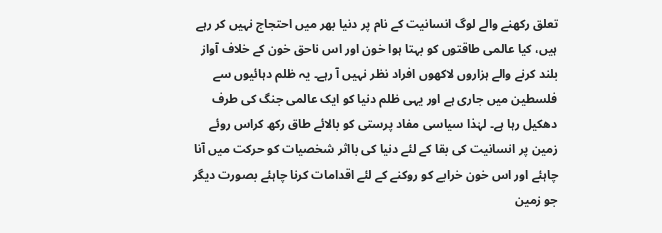تعلق رکھنے والے لوگ انسانیت کے نام پر دنیا بھر میں احتجاج نہیں کر رہے ہیں، کیا عالمی طاقتوں کو بہتا ہوا خون اور اس ناحق خون کے خلاف آواز بلند کرنے والے ہزاروں لاکھوں افراد نظر نہیں آ رہے۔ یہ ظلم دہائیوں سے فلسطین میں جاری ہے اور یہی ظلم دنیا کو ایک عالمی جنگ کی طرف دھکیل رہا ہے۔ لہٰذا سیاسی مفاد پرستی کو بالائے طاق رکھ کراس روئے زمین پر انسانیت کی بقا کے لئے دنیا کی بااثر شخصیات کو حرکت میں آنا چاہئے اور اس خون خرابے کو روکنے کے لئے اقدامات کرنا چاہئے بصورت دیگر جو زمین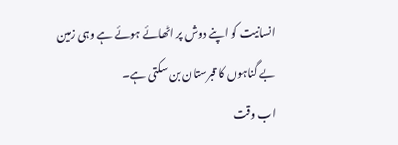انسانیت کو اپنے دوش پر اٹھائے ہوئے ہے وہی زمین بے گناہوں کا قبرستان بن سکتی ہے۔
اب وقت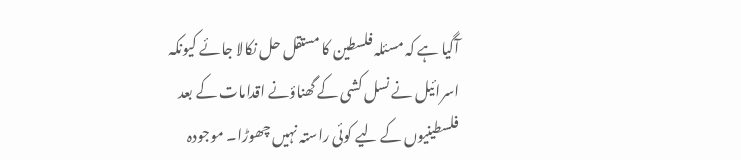آگیا ہے کہ مسئلہ فلسطین کا مستقل حل نکالا جائے کیونکہ اسرائیل نے نسل کشی کے گھناؤنے اقدامات کے بعد فلسطینیوں کے لیے کوئی راستہ نہیں چھوڑا۔ موجودہ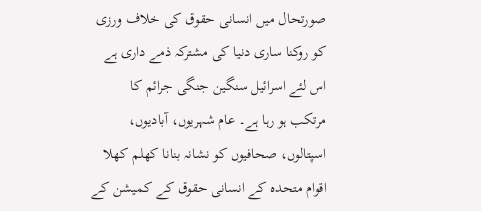صورتحال میں انسانی حقوق کی خلاف ورزی کو روکنا ساری دنیا کی مشترکہ ذمے داری ہے اس لئے اسرائیل سنگین جنگی جرائم کا مرتکب ہو رہا ہے۔ عام شہریوں، آبادیوں، اسپتالوں، صحافیوں کو نشانہ بنانا کھلم کھلا اقوام متحدہ کے انسانی حقوق کے کمیشن کے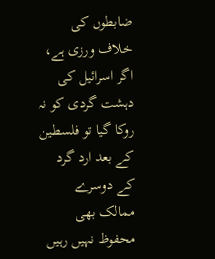ضابطوں کی خلاف ورزی ہے، اگر اسرائیل کی دہشت گردی کو نہ روکا گیا تو فلسطین کے بعد ارد گرد کے دوسرے ممالک بھی محفوظ نہیں رہیں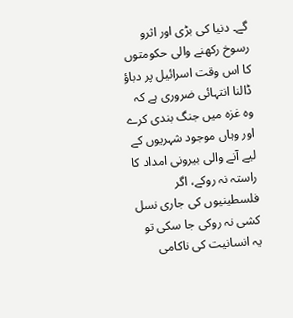گے۔ دنیا کی بڑی اور اثرو رسوخ رکھنے والی حکومتوں کا اس وقت اسرائیل پر دباؤ ڈالنا انتہائی ضروری ہے کہ وہ غزہ میں جنگ بندی کرے اور وہاں موجود شہریوں کے لیے آنے والی بیرونی امداد کا راستہ نہ روکے، اگر فلسطینیوں کی جاری نسل کشی نہ روکی جا سکی تو یہ انسانیت کی ناکامی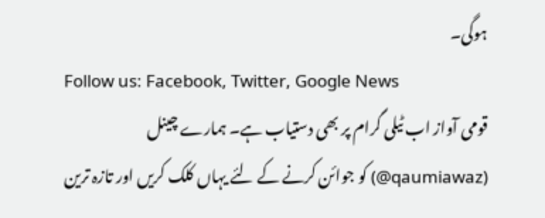ہوگی۔
Follow us: Facebook, Twitter, Google News
قومی آواز اب ٹیلی گرام پر بھی دستیاب ہے۔ ہمارے چینل (qaumiawaz@) کو جوائن کرنے کے لئے یہاں کلک کریں اور تازہ ترین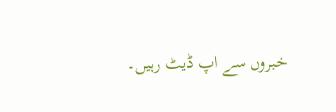خبروں سے اپ ڈیٹ رہیں۔